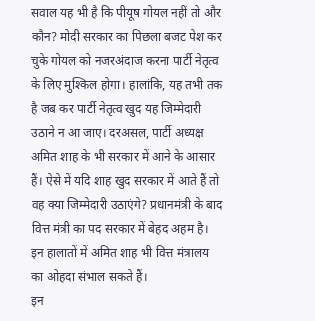सवाल यह भी है कि पीयूष गोयल नहीं तो और कौन? मोदी सरकार का पिछला बजट पेश कर चुके गोयल को नजरअंदाज करना पार्टी नेतृत्व के लिए मुश्किल होगा। हालांकि, यह तभी तक है जब कर पार्टी नेतृत्व खुद यह जिम्मेदारी उठाने न आ जाए। दरअसल, पार्टी अध्यक्ष अमित शाह के भी सरकार में आने के आसार हैं। ऐसे में यदि शाह खुद सरकार में आते हैं तो वह क्या जिम्मेदारी उठाएंगे? प्रधानमंत्री के बाद वित्त मंत्री का पद सरकार में बेहद अहम है। इन हालातों में अमित शाह भी वित्त मंत्रालय का ओहदा संभाल सकते हैं।
इन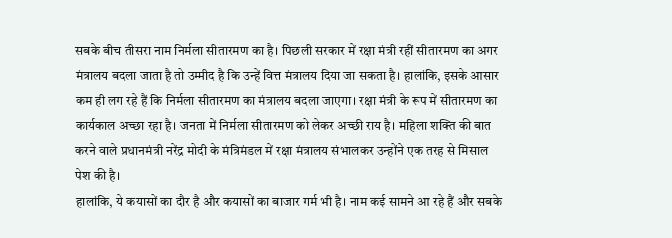सबके बीच तीसरा नाम निर्मला सीतारमण का है। पिछली सरकार में रक्षा मंत्री रहीं सीतारमण का अगर मंत्रालय बदला जाता है तो उम्मीद है कि उन्हें वित्त मंत्रालय दिया जा सकता है। हालांकि, इसके आसार कम ही लग रहे हैं कि निर्मला सीतारमण का मंत्रालय बदला जाएगा। रक्षा मंत्री के रूप में सीतारमण का कार्यकाल अच्छा रहा है। जनता में निर्मला सीतारमण को लेकर अच्छी राय है। महिला शक्ति की बात करने वाले प्रधानमंत्री नरेंद्र मोदी के मंत्रिमंडल में रक्षा मंत्रालय संभालकर उन्होंने एक तरह से मिसाल पेश की है।
हालांकि, ये कयासों का दौर है और कयासों का बाजार गर्म भी है। नाम कई सामने आ रहे हैं और सबके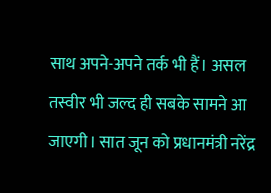साथ अपने-अपने तर्क भी हैं। असल तस्वीर भी जल्द ही सबके सामने आ जाएगी। सात जून को प्रधानमंत्री नरेंद्र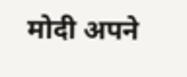मोदी अपने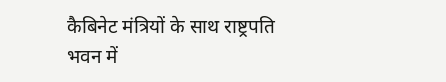कैबिनेट मंत्रियों के साथ राष्ट्रपति भवन में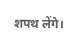शपथ लेंगे।